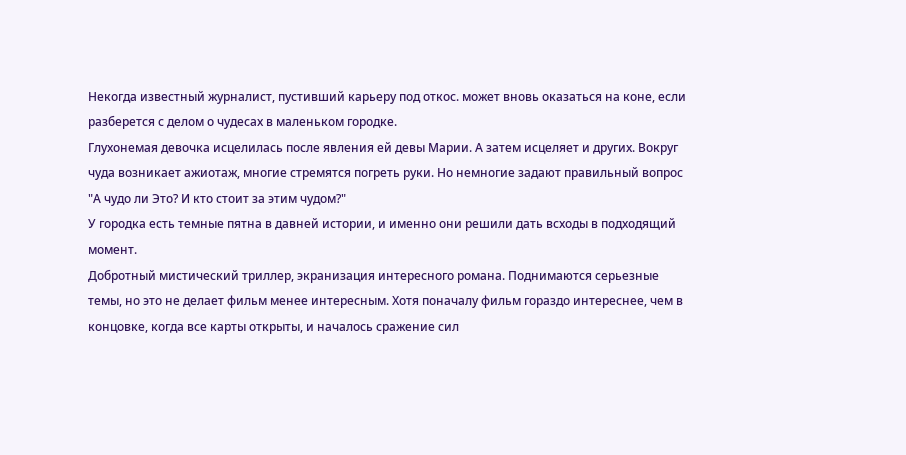Некогда известный журналист, пустивший карьеру под откос. может вновь оказаться на коне, если разберется с делом о чудесах в маленьком городке.
Глухонемая девочка исцелилась после явления ей девы Марии. А затем исцеляет и других. Вокруг чуда возникает ажиотаж, многие стремятся погреть руки. Но немногие задают правильный вопрос "А чудо ли Это? И кто стоит за этим чудом?"
У городка есть темные пятна в давней истории, и именно они решили дать всходы в подходящий момент.
Добротный мистический триллер, экранизация интересного романа. Поднимаются серьезные темы, но это не делает фильм менее интересным. Хотя поначалу фильм гораздо интереснее, чем в концовке, когда все карты открыты, и началось сражение сил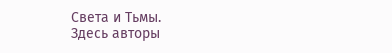Света и Тьмы.
Здесь авторы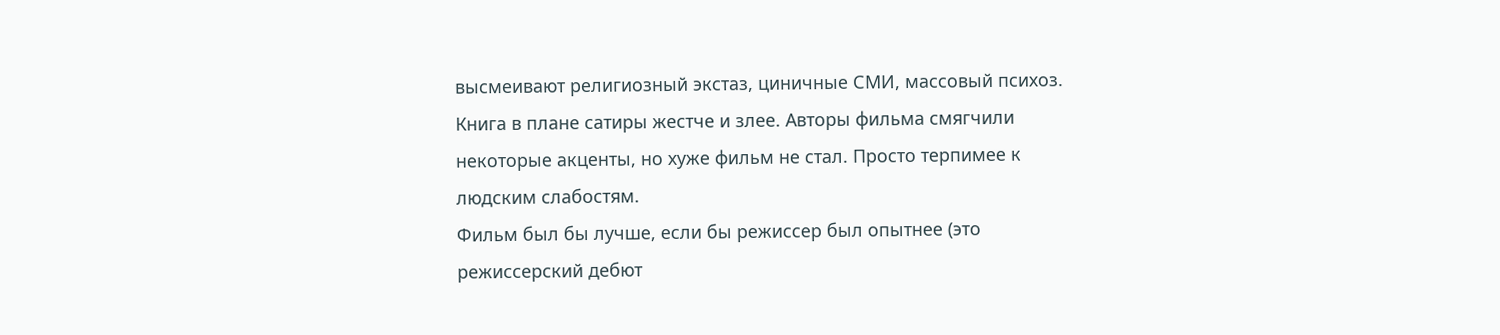высмеивают религиозный экстаз, циничные СМИ, массовый психоз. Книга в плане сатиры жестче и злее. Авторы фильма смягчили некоторые акценты, но хуже фильм не стал. Просто терпимее к людским слабостям.
Фильм был бы лучше, если бы режиссер был опытнее (это режиссерский дебют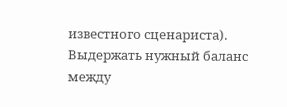известного сценариста). Выдержать нужный баланс между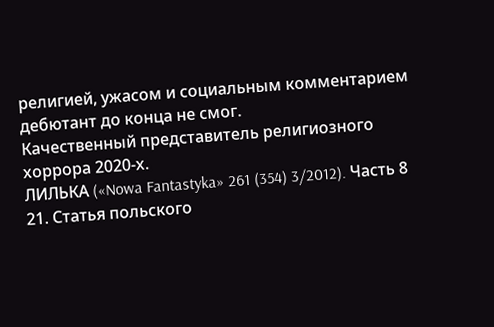религией, ужасом и социальным комментарием дебютант до конца не смог.
Качественный представитель религиозного хоррора 2020-х.
ЛИЛЬКА («Nowa Fantastyka» 261 (354) 3/2012). Часть 8
21. Статья польского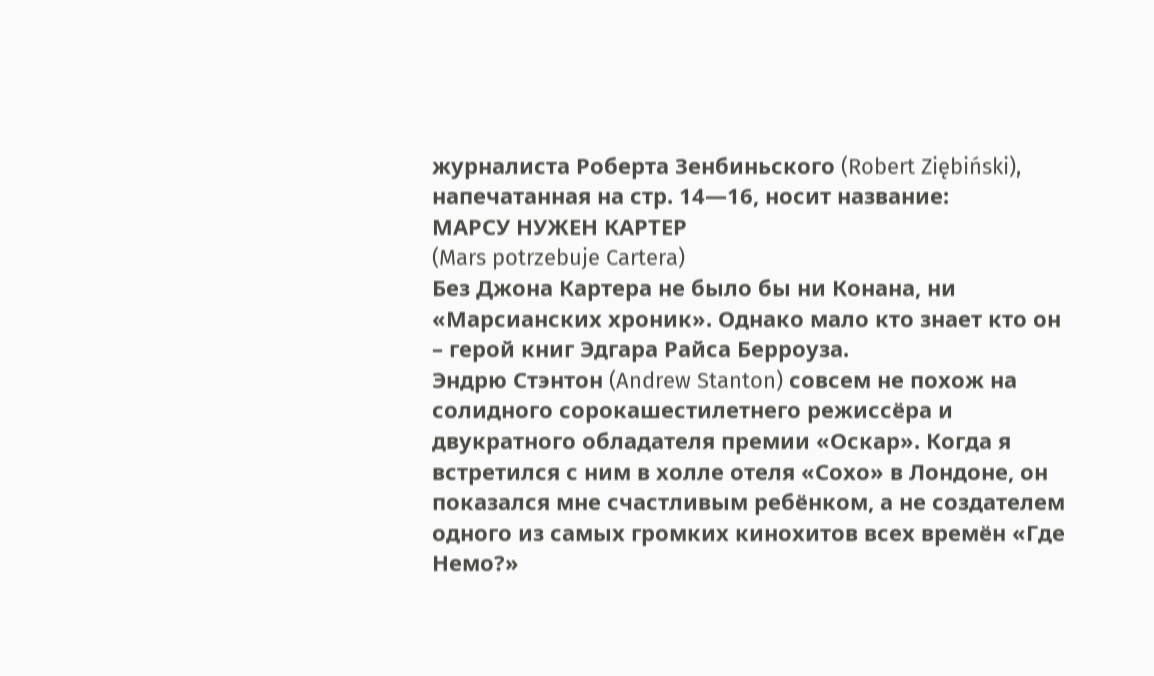журналиста Роберта Зенбиньского (Robert Ziębiński), напечатанная на стр. 14—16, носит название:
МАРСУ НУЖЕН КАРТЕР
(Mars potrzebuje Cartera)
Без Джона Картера не было бы ни Конана, ни «Марсианских хроник». Однако мало кто знает кто он – герой книг Эдгара Райса Берроуза.
Эндрю Стэнтон (Andrew Stanton) совсем не похож на солидного сорокашестилетнего режиссёра и двукратного обладателя премии «Оскар». Когда я встретился с ним в холле отеля «Сохо» в Лондоне, он показался мне счастливым ребёнком, а не создателем одного из самых громких кинохитов всех времён «Где Немо?»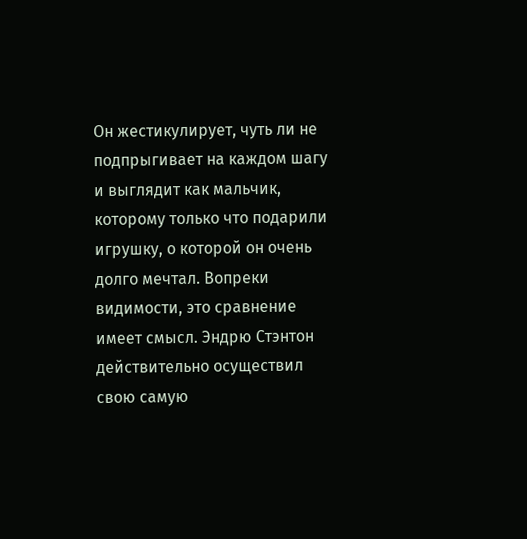Он жестикулирует, чуть ли не подпрыгивает на каждом шагу и выглядит как мальчик, которому только что подарили игрушку, о которой он очень долго мечтал. Вопреки видимости, это сравнение имеет смысл. Эндрю Стэнтон действительно осуществил свою самую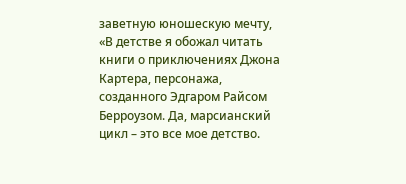заветную юношескую мечту,
«В детстве я обожал читать книги о приключениях Джона Картера, персонажа, созданного Эдгаром Райсом Берроузом. Да, марсианский цикл – это все мое детство.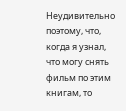Неудивительно поэтому, что, когда я узнал, что могу снять фильм по этим книгам, то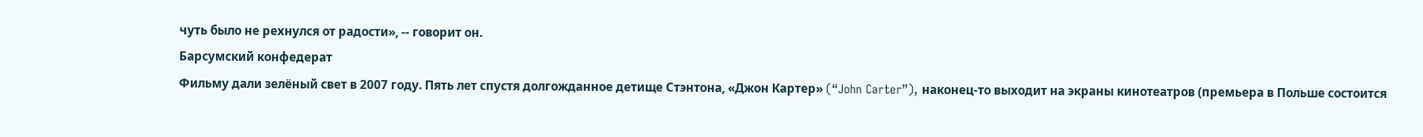чуть было не рехнулся от радости», -- говорит он.
Барсумский конфедерат
Фильму дали зелёный свет в 2007 году. Пять лет спустя долгожданное детище Стэнтона, «Джон Картер» (“John Carter”), наконец-то выходит на экраны кинотеатров (премьера в Польше состоится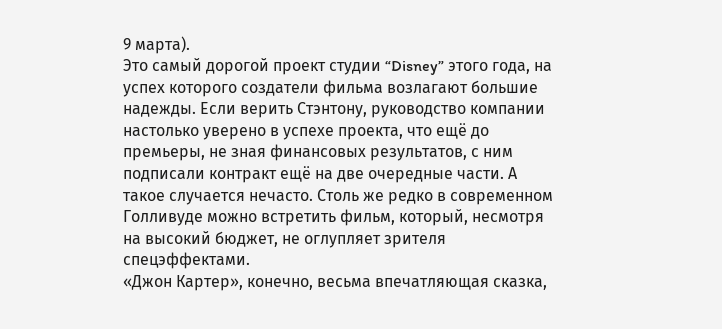9 марта).
Это самый дорогой проект студии “Disney” этого года, на успех которого создатели фильма возлагают большие надежды. Если верить Стэнтону, руководство компании настолько уверено в успехе проекта, что ещё до премьеры, не зная финансовых результатов, с ним подписали контракт ещё на две очередные части. А такое случается нечасто. Столь же редко в современном Голливуде можно встретить фильм, который, несмотря на высокий бюджет, не оглупляет зрителя спецэффектами.
«Джон Картер», конечно, весьма впечатляющая сказка,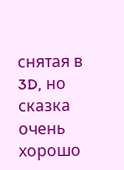снятая в 3D, но сказка очень хорошо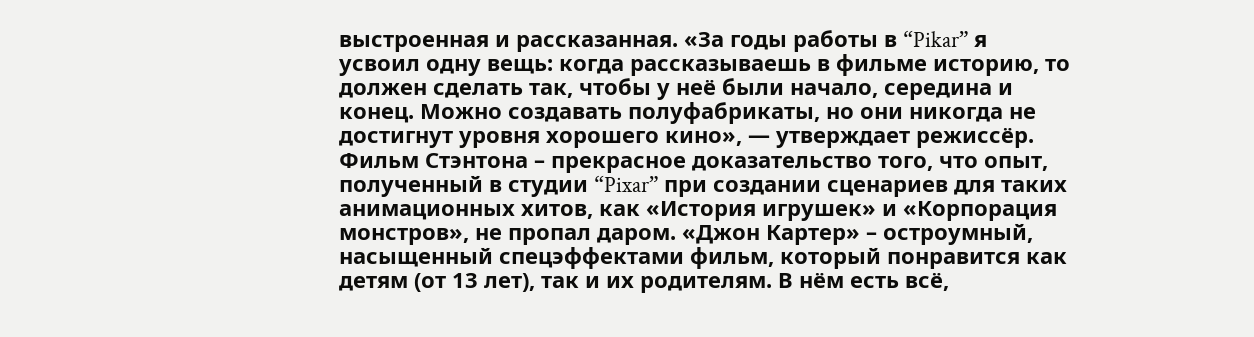выстроенная и рассказанная. «За годы работы в “Pikar” я усвоил одну вещь: когда рассказываешь в фильме историю, то должен сделать так, чтобы у неё были начало, середина и конец. Можно создавать полуфабрикаты, но они никогда не достигнут уровня хорошего кино», — утверждает режиссёр.
Фильм Стэнтона – прекрасное доказательство того, что опыт, полученный в студии “Pixar” при создании сценариев для таких анимационных хитов, как «История игрушек» и «Корпорация монстров», не пропал даром. «Джон Картер» – остроумный, насыщенный спецэффектами фильм, который понравится как детям (от 13 лет), так и их родителям. В нём есть всё,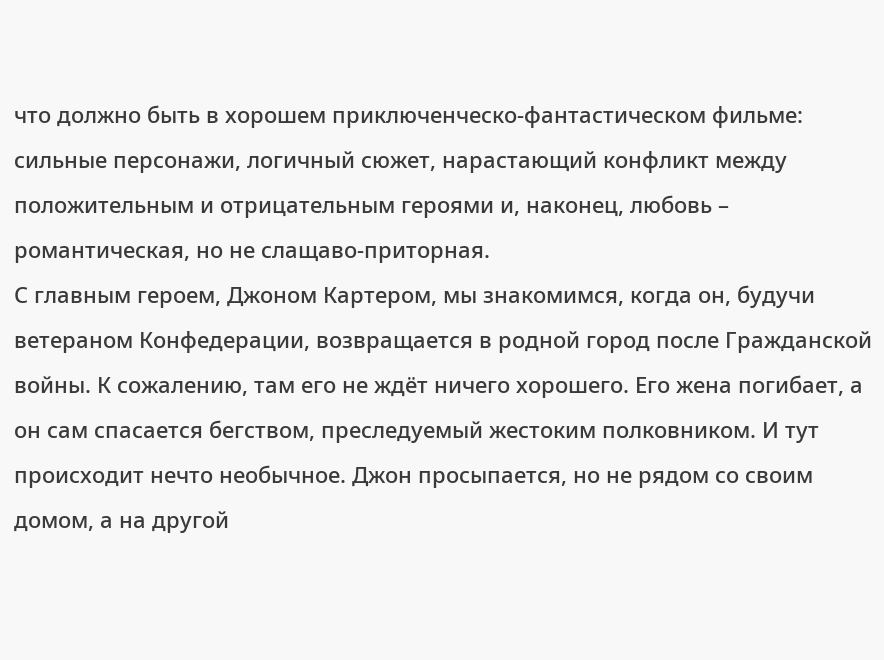что должно быть в хорошем приключенческо-фантастическом фильме: сильные персонажи, логичный сюжет, нарастающий конфликт между положительным и отрицательным героями и, наконец, любовь – романтическая, но не слащаво-приторная.
С главным героем, Джоном Картером, мы знакомимся, когда он, будучи ветераном Конфедерации, возвращается в родной город после Гражданской войны. К сожалению, там его не ждёт ничего хорошего. Его жена погибает, а он сам спасается бегством, преследуемый жестоким полковником. И тут происходит нечто необычное. Джон просыпается, но не рядом со своим домом, а на другой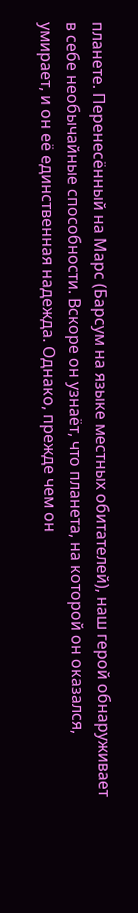планете. Перенесённый на Марс (Барсум на языке местных обитателей), наш герой обнаруживает в себе необычайные способности. Вскоре он узнаёт, что планета, на которой он оказался, умирает, и он её единственная надежда. Однако, прежде чем он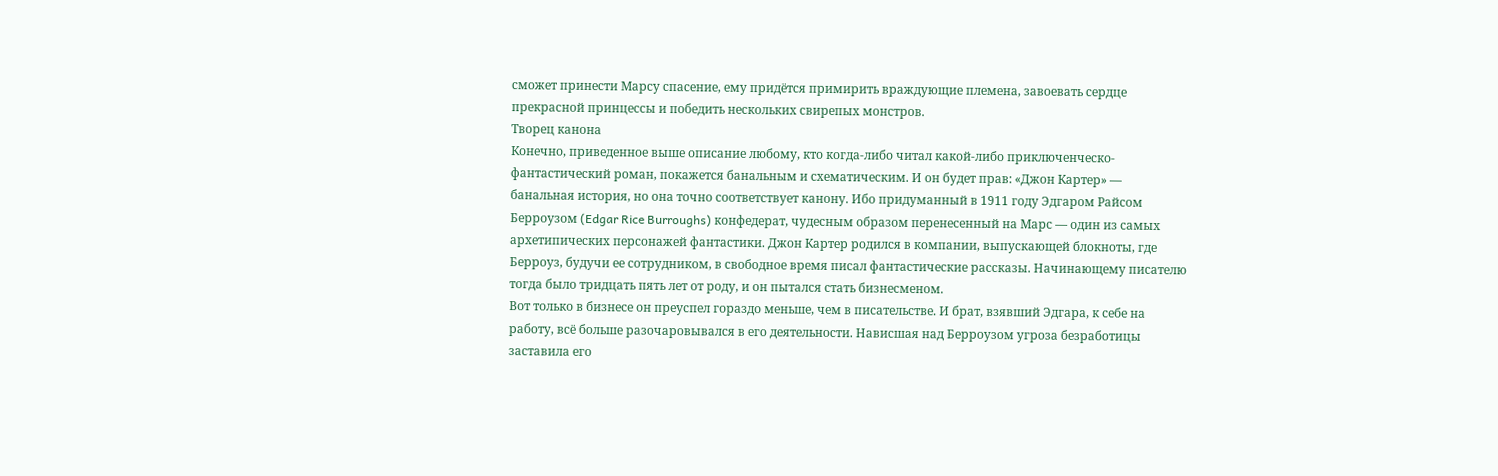сможет принести Марсу спасение, ему придётся примирить враждующие племена, завоевать сердце прекрасной принцессы и победить нескольких свирепых монстров.
Творец канона
Конечно, приведенное выше описание любому, кто когда-либо читал какой-либо приключенческо-фантастический роман, покажется банальным и схематическим. И он будет прав: «Джон Картер» — банальная история, но она точно соответствует канону. Ибо придуманный в 1911 году Эдгаром Райсом Берроузом (Edgar Rice Burroughs) конфедерат, чудесным образом перенесенный на Марс — один из самых архетипических персонажей фантастики. Джон Картер родился в компании, выпускающей блокноты, где Берроуз, будучи ее сотрудником, в свободное время писал фантастические рассказы. Начинающему писателю тогда было тридцать пять лет от роду, и он пытался стать бизнесменом.
Вот только в бизнесе он преуспел гораздо меньше, чем в писательстве. И брат, взявший Эдгара, к себе на работу, всё больше разочаровывался в его деятельности. Нависшая над Берроузом угроза безработицы заставила его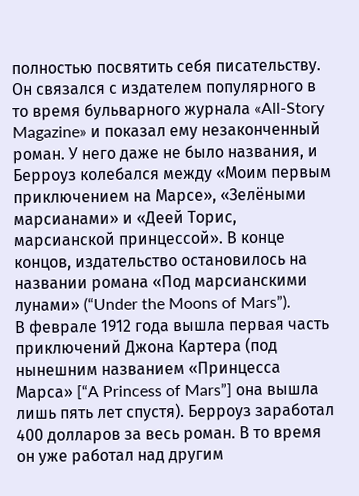полностью посвятить себя писательству. Он связался с издателем популярного в то время бульварного журнала «All-Story Magazine» и показал ему незаконченный роман. У него даже не было названия, и Берроуз колебался между «Моим первым приключением на Марсе», «Зелёными марсианами» и «Деей Торис, марсианской принцессой». В конце концов, издательство остановилось на названии романа «Под марсианскими лунами» (“Under the Moons of Mars”).
В феврале 1912 года вышла первая часть приключений Джона Картера (под нынешним названием «Принцесса Марса» [“A Princess of Mars”] она вышла лишь пять лет спустя). Берроуз заработал 400 долларов за весь роман. В то время он уже работал над другим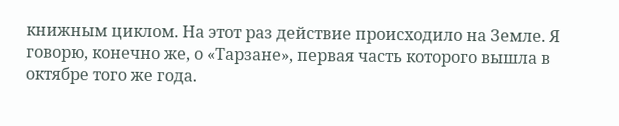книжным циклом. На этот раз действие происходило на Земле. Я говорю, конечно же, о «Тарзане», первая часть которого вышла в октябре того же года.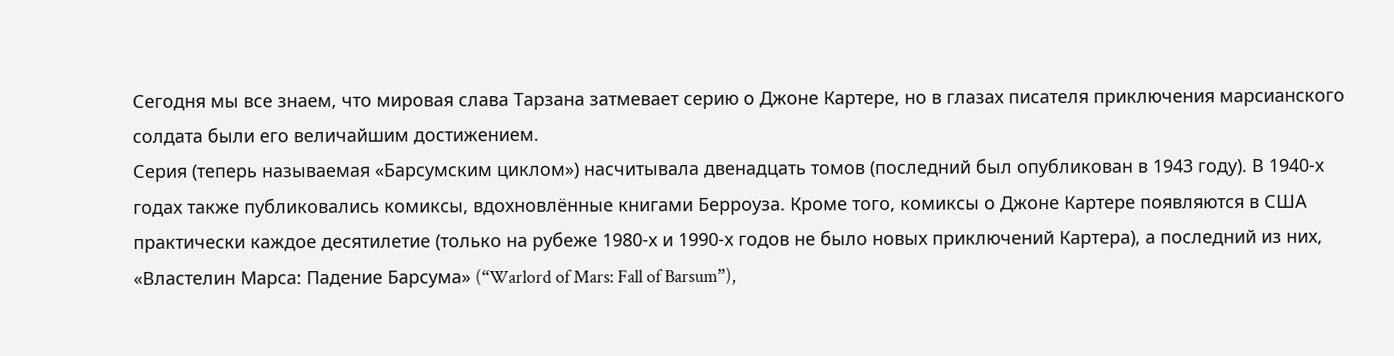Сегодня мы все знаем, что мировая слава Тарзана затмевает серию о Джоне Картере, но в глазах писателя приключения марсианского солдата были его величайшим достижением.
Серия (теперь называемая «Барсумским циклом») насчитывала двенадцать томов (последний был опубликован в 1943 году). В 1940-х годах также публиковались комиксы, вдохновлённые книгами Берроуза. Кроме того, комиксы о Джоне Картере появляются в США практически каждое десятилетие (только на рубеже 1980-х и 1990-х годов не было новых приключений Картера), а последний из них, «Властелин Марса: Падение Барсума» (“Warlord of Mars: Fall of Barsum”),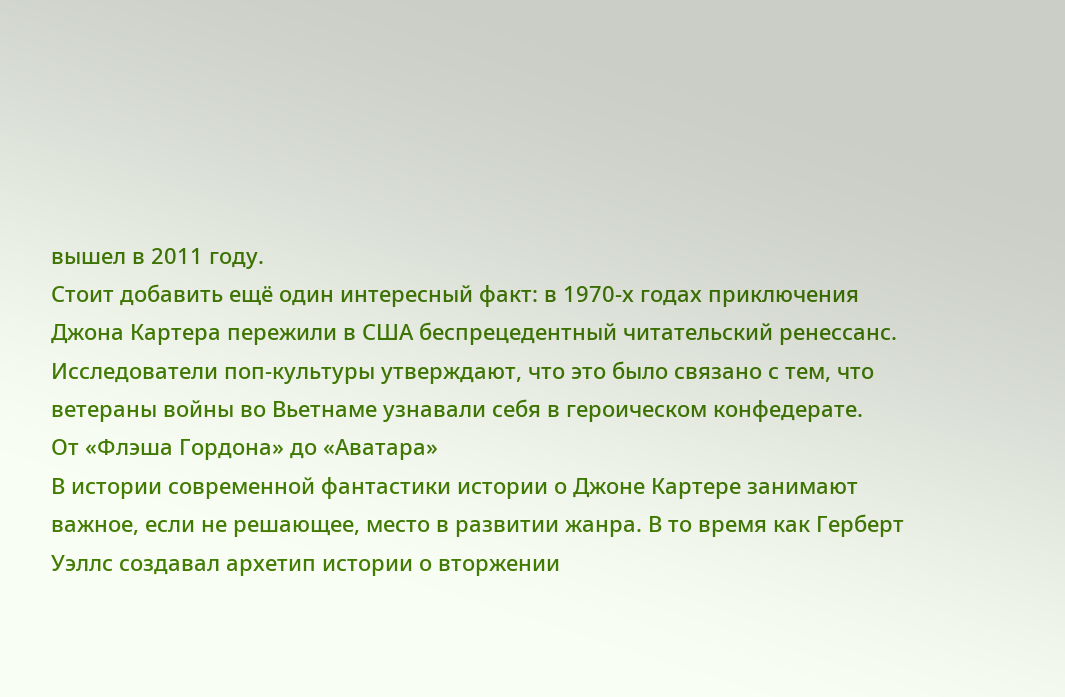вышел в 2011 году.
Стоит добавить ещё один интересный факт: в 1970-х годах приключения Джона Картера пережили в США беспрецедентный читательский ренессанс. Исследователи поп-культуры утверждают, что это было связано с тем, что ветераны войны во Вьетнаме узнавали себя в героическом конфедерате.
От «Флэша Гордона» до «Аватара»
В истории современной фантастики истории о Джоне Картере занимают важное, если не решающее, место в развитии жанра. В то время как Герберт Уэллс создавал архетип истории о вторжении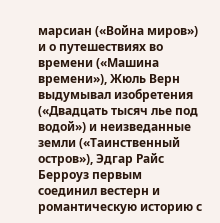марсиан («Война миров») и о путешествиях во времени («Машина времени»), Жюль Верн выдумывал изобретения («Двадцать тысяч лье под водой») и неизведанные земли («Таинственный остров»), Эдгар Райс Берроуз первым соединил вестерн и романтическую историю с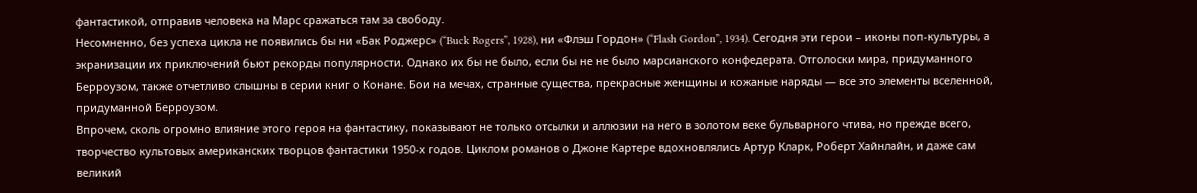фантастикой, отправив человека на Марс сражаться там за свободу.
Несомненно, без успеха цикла не появились бы ни «Бак Роджерс» (“Buck Rogers”, 1928), ни «Флэш Гордон» (“Flash Gordon”, 1934). Сегодня эти герои – иконы поп-культуры, а экранизации их приключений бьют рекорды популярности. Однако их бы не было, если бы не не было марсианского конфедерата. Отголоски мира, придуманного Берроузом, также отчетливо слышны в серии книг о Конане. Бои на мечах, странные существа, прекрасные женщины и кожаные наряды — все это элементы вселенной, придуманной Берроузом.
Впрочем, сколь огромно влияние этого героя на фантастику, показывают не только отсылки и аллюзии на него в золотом веке бульварного чтива, но прежде всего, творчество культовых американских творцов фантастики 1950-х годов. Циклом романов о Джоне Картере вдохновлялись Артур Кларк, Роберт Хайнлайн, и даже сам великий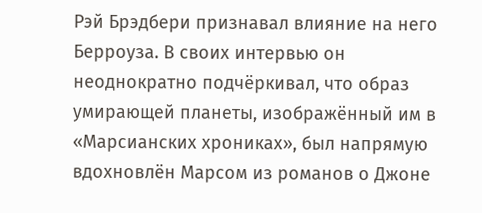Рэй Брэдбери признавал влияние на него Берроуза. В своих интервью он неоднократно подчёркивал, что образ умирающей планеты, изображённый им в «Марсианских хрониках», был напрямую вдохновлён Марсом из романов о Джоне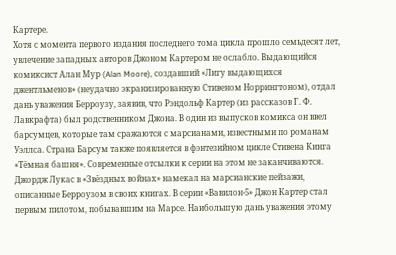Картере.
Хотя с момента первого издания последнего тома цикла прошло семьдесят лет, увлечение западных авторов Джоном Картером не ослабло. Выдающийся комиксист Алан Мур (Alan Moore), создавший «Лигу выдающихся джентльменов» (неудачно экранизированную Стивеном Норрингтоном), отдал дань уважения Берроузу, заявив, что Рэндольф Картер (из рассказов Г. Ф. Лавкрафта) был родственником Джона. В один из выпусков комикса он ввел барсумцев, которые там сражаются с марсианами, известными по романам Уэллса. Страна Барсум также появляется в фэнтезийном цикле Стивена Кинга «Тёмная башня». Современные отсылки к серии на этом не заканчиваются. Джордж Лукас в «Звёздных войнах» намекал на марсианские пейзажи, описанные Берроузом в своих книгах. В серии «Вавилон-5» Джон Картер стал первым пилотом, побывавшим на Марсе. Наибольшую дань уважения этому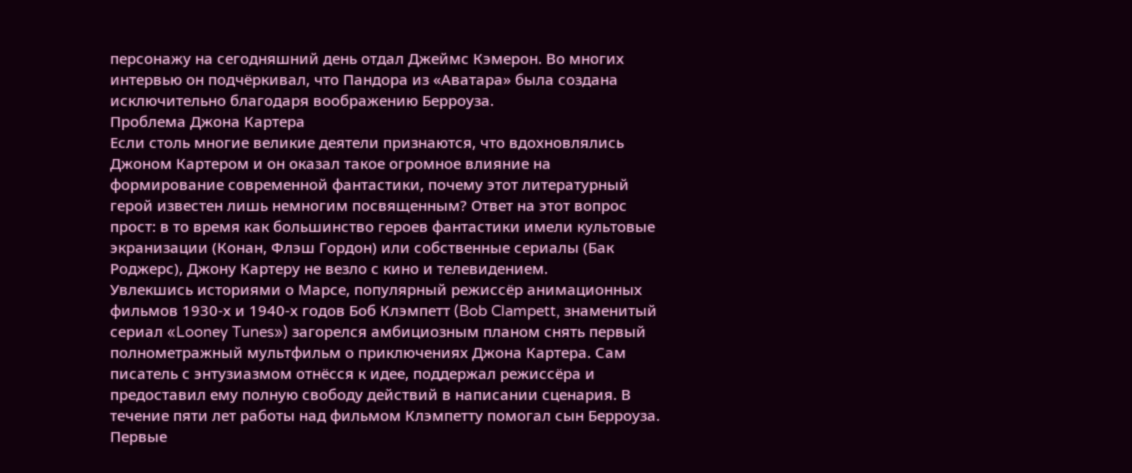персонажу на сегодняшний день отдал Джеймс Кэмерон. Во многих интервью он подчёркивал, что Пандора из «Аватара» была создана исключительно благодаря воображению Берроуза.
Проблема Джона Картера
Если столь многие великие деятели признаются, что вдохновлялись Джоном Картером и он оказал такое огромное влияние на формирование современной фантастики, почему этот литературный герой известен лишь немногим посвященным? Ответ на этот вопрос прост: в то время как большинство героев фантастики имели культовые экранизации (Конан, Флэш Гордон) или собственные сериалы (Бак Роджерс), Джону Картеру не везло с кино и телевидением.
Увлекшись историями о Марсе, популярный режиссёр анимационных фильмов 1930-х и 1940-х годов Боб Клэмпетт (Bob Clampett, знаменитый сериал «Looney Tunes») загорелся амбициозным планом снять первый полнометражный мультфильм о приключениях Джона Картера. Сам писатель с энтузиазмом отнёсся к идее, поддержал режиссёра и предоставил ему полную свободу действий в написании сценария. В течение пяти лет работы над фильмом Клэмпетту помогал сын Берроуза. Первые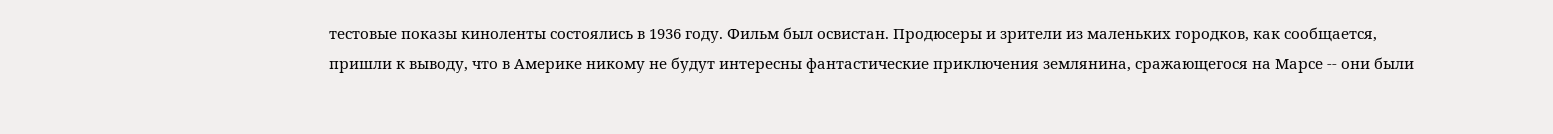тестовые показы киноленты состоялись в 1936 году. Фильм был освистан. Продюсеры и зрители из маленьких городков, как сообщается, пришли к выводу, что в Америке никому не будут интересны фантастические приключения землянина, сражающегося на Марсе -- они были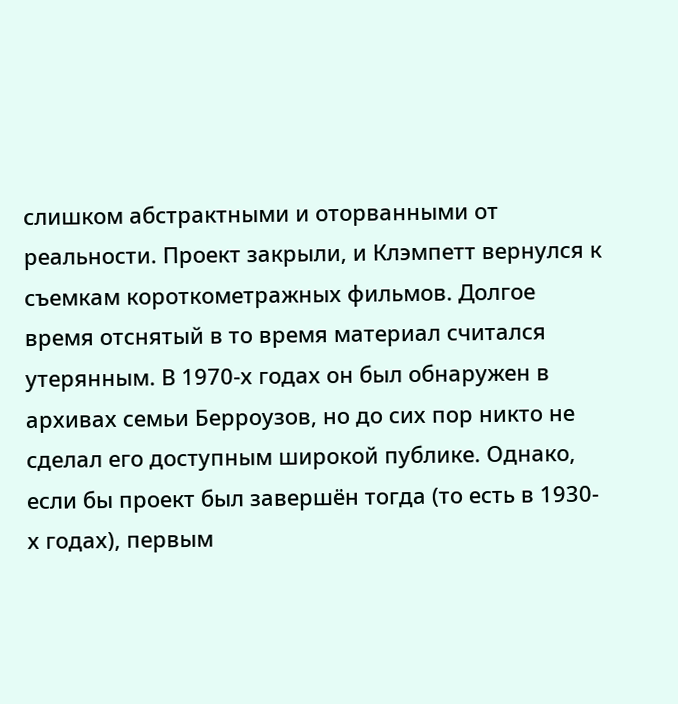слишком абстрактными и оторванными от реальности. Проект закрыли, и Клэмпетт вернулся к съемкам короткометражных фильмов. Долгое время отснятый в то время материал считался утерянным. В 1970-х годах он был обнаружен в архивах семьи Берроузов, но до сих пор никто не сделал его доступным широкой публике. Однако, если бы проект был завершён тогда (то есть в 1930-х годах), первым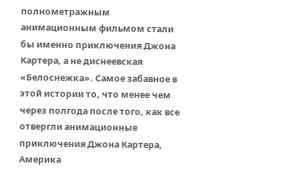полнометражным анимационным фильмом стали бы именно приключения Джона Картера, а не диснеевская «Белоснежка». Самое забавное в этой истории то, что менее чем через полгода после того, как все отвергли анимационные приключения Джона Картера, Америка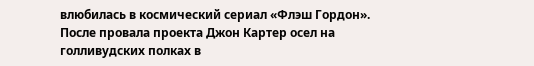влюбилась в космический сериал «Флэш Гордон».
После провала проекта Джон Картер осел на голливудских полках в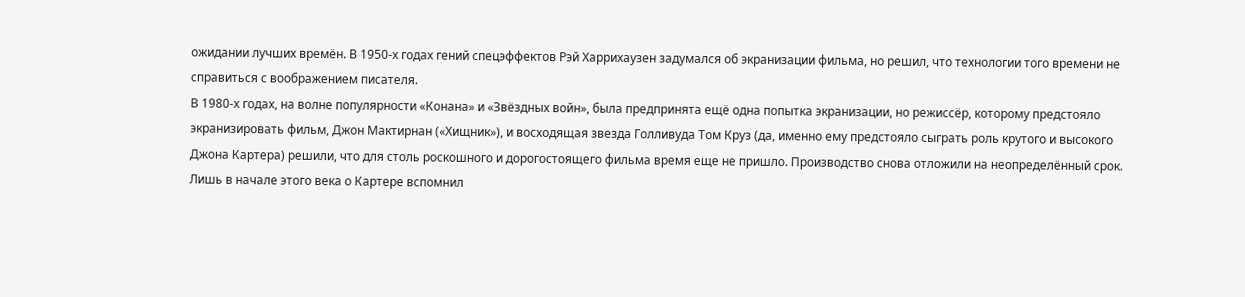ожидании лучших времён. В 1950-х годах гений спецэффектов Рэй Харрихаузен задумался об экранизации фильма, но решил, что технологии того времени не справиться с воображением писателя.
В 1980-х годах, на волне популярности «Конана» и «Звёздных войн», была предпринята ещё одна попытка экранизации, но режиссёр, которому предстояло экранизировать фильм, Джон Мактирнан («Хищник»), и восходящая звезда Голливуда Том Круз (да, именно ему предстояло сыграть роль крутого и высокого Джона Картера) решили, что для столь роскошного и дорогостоящего фильма время еще не пришло. Производство снова отложили на неопределённый срок.
Лишь в начале этого века о Картере вспомнил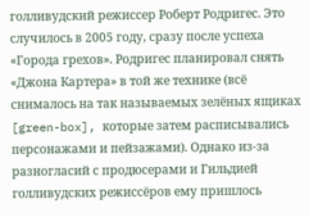голливудский режиссер Роберт Родригес. Это случилось в 2005 году, сразу после успеха «Города грехов». Родригес планировал снять «Джона Картера» в той же технике (всё снималось на так называемых зелёных ящиках [green-box], которые затем расписывались персонажами и пейзажами). Однако из-за разногласий с продюсерами и Гильдией голливудских режиссёров ему пришлось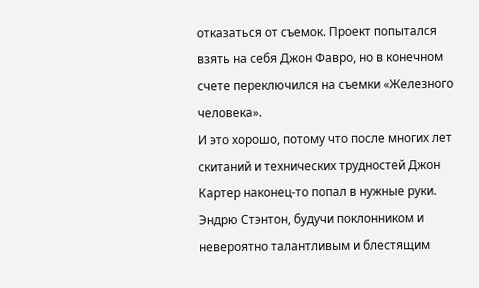отказаться от съемок. Проект попытался взять на себя Джон Фавро, но в конечном счете переключился на съемки «Железного человека».
И это хорошо, потому что после многих лет скитаний и технических трудностей Джон Картер наконец-то попал в нужные руки. Эндрю Стэнтон, будучи поклонником и невероятно талантливым и блестящим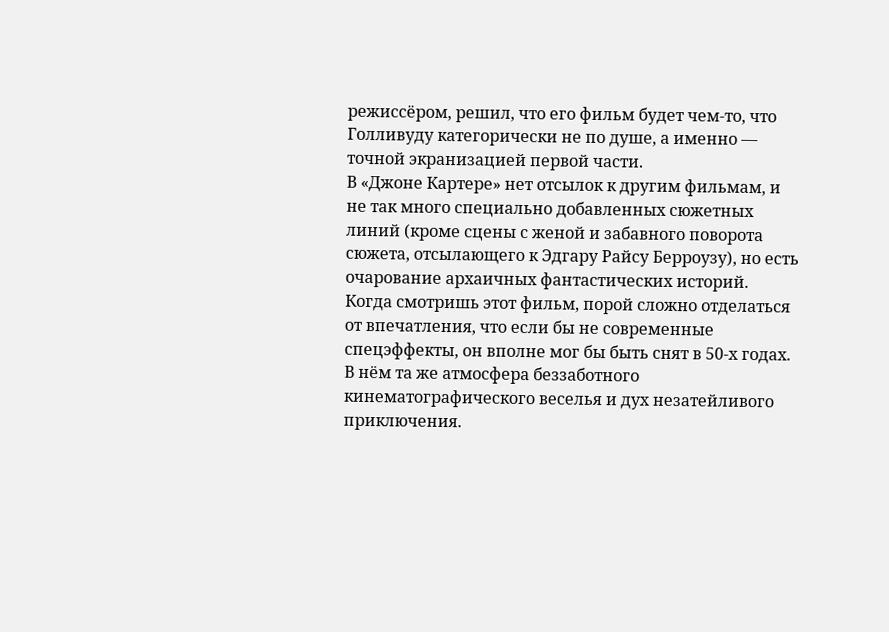режиссёром, решил, что его фильм будет чем-то, что Голливуду категорически не по душе, а именно — точной экранизацией первой части.
В «Джоне Картере» нет отсылок к другим фильмам, и не так много специально добавленных сюжетных линий (кроме сцены с женой и забавного поворота сюжета, отсылающего к Эдгару Райсу Берроузу), но есть очарование архаичных фантастических историй. Когда смотришь этот фильм, порой сложно отделаться от впечатления, что если бы не современные спецэффекты, он вполне мог бы быть снят в 50-х годах. В нём та же атмосфера беззаботного кинематографического веселья и дух незатейливого приключения.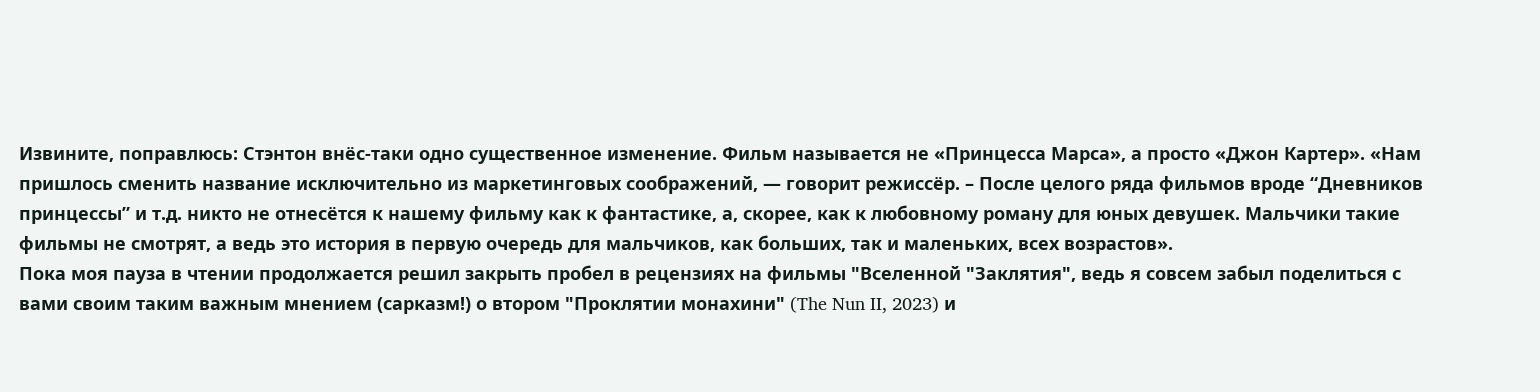Извините, поправлюсь: Стэнтон внёс-таки одно существенное изменение. Фильм называется не «Принцесса Марса», а просто «Джон Картер». «Нам пришлось сменить название исключительно из маркетинговых соображений, — говорит режиссёр. – После целого ряда фильмов вроде “Дневников принцессы” и т.д. никто не отнесётся к нашему фильму как к фантастике, а, скорее, как к любовному роману для юных девушек. Мальчики такие фильмы не смотрят, а ведь это история в первую очередь для мальчиков, как больших, так и маленьких, всех возрастов».
Пока моя пауза в чтении продолжается решил закрыть пробел в рецензиях на фильмы "Вселенной "Заклятия", ведь я совсем забыл поделиться с вами своим таким важным мнением (сарказм!) о втором "Проклятии монахини" (The Nun II, 2023) и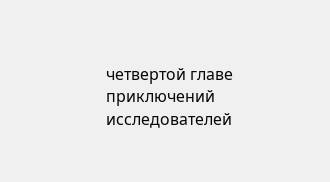четвертой главе приключений исследователей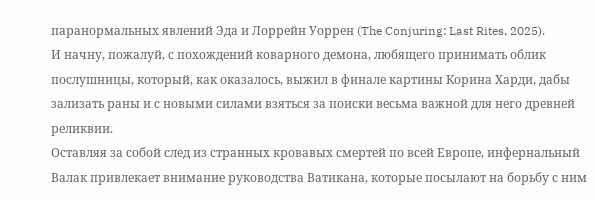паранормальных явлений Эда и Лоррейн Уоррен (The Conjuring: Last Rites, 2025).
И начну, пожалуй, с похождений коварного демона, любящего принимать облик послушницы, который, как оказалось, выжил в финале картины Корина Харди, дабы зализать раны и с новыми силами взяться за поиски весьма важной для него древней реликвии.
Оставляя за собой след из странных кровавых смертей по всей Европе, инфернальный Валак привлекает внимание руководства Ватикана, которые посылают на борьбу с ним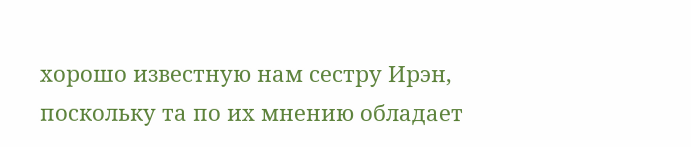хорошо известную нам сестру Ирэн, поскольку та по их мнению обладает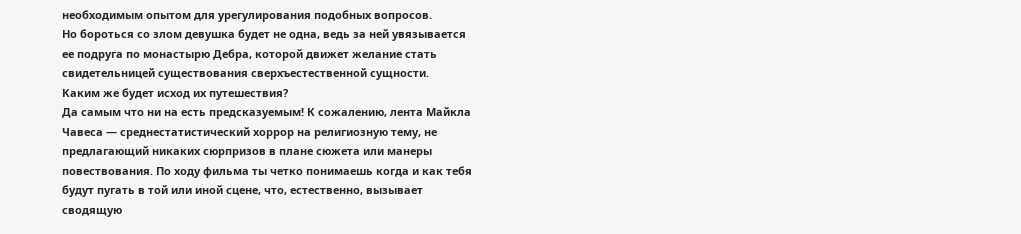необходимым опытом для урегулирования подобных вопросов.
Но бороться со злом девушка будет не одна, ведь за ней увязывается ее подруга по монастырю Дебра, которой движет желание стать свидетельницей существования сверхъестественной сущности.
Каким же будет исход их путешествия?
Да самым что ни на есть предсказуемым! К сожалению, лента Майкла Чавеса — среднестатистический хоррор на религиозную тему, не предлагающий никаких сюрпризов в плане сюжета или манеры повествования. По ходу фильма ты четко понимаешь когда и как тебя будут пугать в той или иной сцене, что, естественно, вызывает сводящую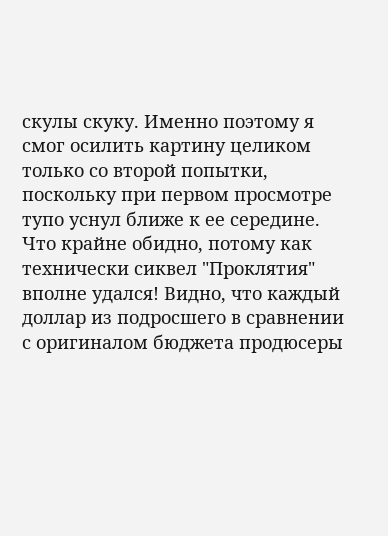скулы скуку. Именно поэтому я смог осилить картину целиком только со второй попытки, поскольку при первом просмотре тупо уснул ближе к ее середине.
Что крайне обидно, потому как технически сиквел "Проклятия" вполне удался! Видно, что каждый доллар из подросшего в сравнении с оригиналом бюджета продюсеры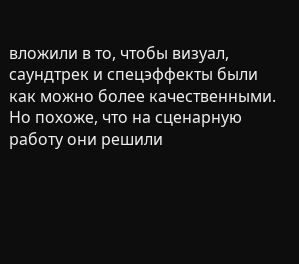вложили в то, чтобы визуал, саундтрек и спецэффекты были как можно более качественными. Но похоже, что на сценарную работу они решили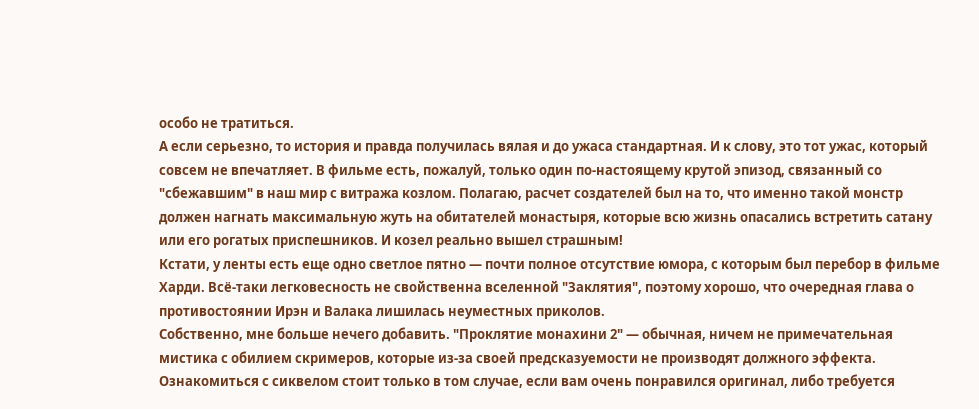особо не тратиться.
А если серьезно, то история и правда получилась вялая и до ужаса стандартная. И к слову, это тот ужас, который совсем не впечатляет. В фильме есть, пожалуй, только один по-настоящему крутой эпизод, связанный со "сбежавшим" в наш мир с витража козлом. Полагаю, расчет создателей был на то, что именно такой монстр должен нагнать максимальную жуть на обитателей монастыря, которые всю жизнь опасались встретить сатану или его рогатых приспешников. И козел реально вышел страшным!
Кстати, у ленты есть еще одно светлое пятно — почти полное отсутствие юмора, с которым был перебор в фильме Харди. Всё-таки легковесность не свойственна вселенной "Заклятия", поэтому хорошо, что очередная глава о противостоянии Ирэн и Валака лишилась неуместных приколов.
Собственно, мне больше нечего добавить. "Проклятие монахини 2" — обычная, ничем не примечательная мистика с обилием скримеров, которые из-за своей предсказуемости не производят должного эффекта. Ознакомиться с сиквелом стоит только в том случае, если вам очень понравился оригинал, либо требуется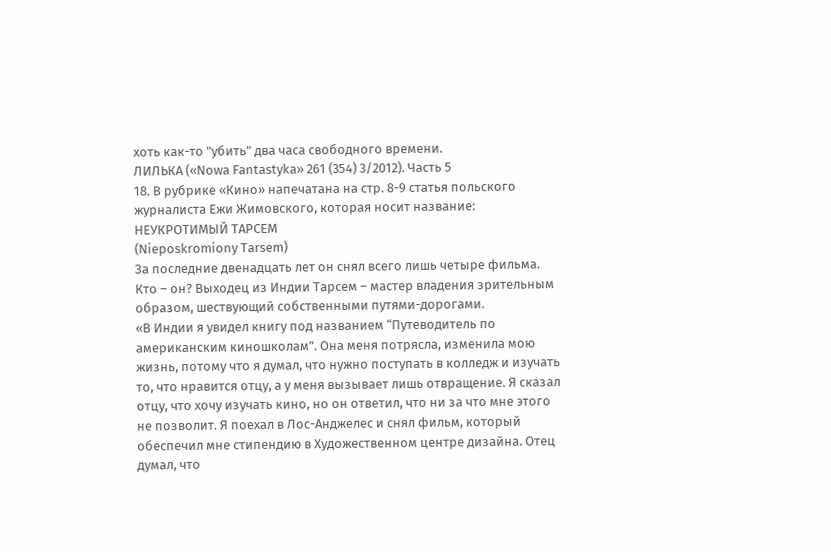хоть как-то "убить" два часа свободного времени.
ЛИЛЬКА («Nowa Fantastyka» 261 (354) 3/2012). Часть 5
18. В рубрике «Кино» напечатана на стр. 8-9 статья польского журналиста Ежи Жимовского, которая носит название:
НЕУКРОТИМЫЙ ТАРСЕМ
(Nieposkromiony Tarsem)
За последние двенадцать лет он снял всего лишь четыре фильма. Кто – он? Выходец из Индии Тарсем – мастер владения зрительным образом, шествующий собственными путями-дорогами.
«В Индии я увидел книгу под названием “Путеводитель по американским киношколам”. Она меня потрясла, изменила мою жизнь, потому что я думал, что нужно поступать в колледж и изучать то, что нравится отцу, а у меня вызывает лишь отвращение. Я сказал отцу, что хочу изучать кино, но он ответил, что ни за что мне этого не позволит. Я поехал в Лос-Анджелес и снял фильм, который обеспечил мне стипендию в Художественном центре дизайна. Отец думал, что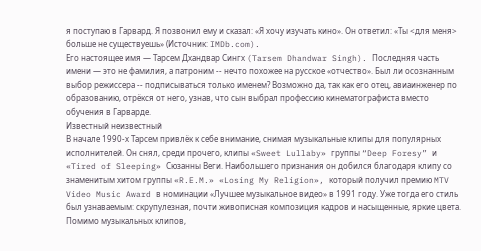я поступаю в Гарвард. Я позвонил ему и сказал: «Я хочу изучать кино». Он ответил: «Ты <для меня> больше не существуешь» (Источник: IMDb.com).
Его настоящее имя — Тарсем Дхандвар Сингх (Tarsem Dhandwar Singh). Последняя часть имени — это не фамилия, а патроним -- нечто похожее на русское «отчество». Был ли осознанным выбор режиссера -- подписываться только именем? Возможно да, так как его отец, авиаинженер по образованию, отрёкся от него, узнав, что сын выбрал профессию кинематографиста вместо обучения в Гарварде.
Известный неизвестный
В начале 1990-х Тарсем привлёк к себе внимание, снимая музыкальные клипы для популярных исполнителей. Он снял, среди прочего, клипы «Sweet Lullaby» группы “Deep Foresy” и «Tired of Sleeping» Сюзанны Веги. Наибольшего признания он добился благодаря клипу со знаменитым хитом группы «R.E.M.» «Losing My Religion», который получил премию MTV Video Music Award в номинации «Лучшее музыкальное видео» в 1991 году. Уже тогда его стиль был узнаваемым: скрупулезная, почти живописная композиция кадров и насыщенные, яркие цвета.
Помимо музыкальных клипов,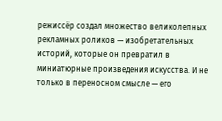режиссёр создал множество великолепных рекламных роликов — изобретательных историй, которые он превратил в миниатюрные произведения искусства. И не только в переносном смысле — его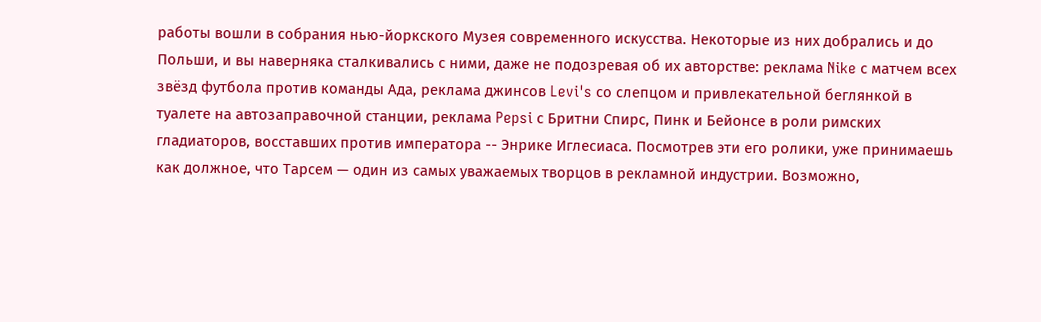работы вошли в собрания нью-йоркского Музея современного искусства. Некоторые из них добрались и до Польши, и вы наверняка сталкивались с ними, даже не подозревая об их авторстве: реклама Nike с матчем всех звёзд футбола против команды Ада, реклама джинсов Levi's со слепцом и привлекательной беглянкой в туалете на автозаправочной станции, реклама Pepsi с Бритни Спирс, Пинк и Бейонсе в роли римских гладиаторов, восставших против императора -- Энрике Иглесиаса. Посмотрев эти его ролики, уже принимаешь как должное, что Тарсем — один из самых уважаемых творцов в рекламной индустрии. Возможно,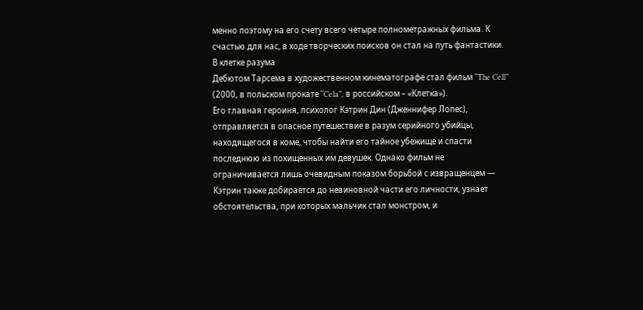менно поэтому на его счету всего четыре полнометражных фильма. К счастью для нас, в ходе творческих поисков он стал на путь фантастики.
В клетке разума
Дебютом Тарсема в художественном кинематографе стал фильм “The Cell” (2000, в польском прокате “Cela”, в российском – «Клетка»).
Его главная героиня, психолог Кэтрин Дин (Дженнифер Лопес), отправляется в опасное путешествие в разум серийного убийцы, находящегося в коме, чтобы найти его тайное убежище и спасти последнюю из похищенных им девушек. Однако фильм не ограничивается лишь очевидным показом борьбой с извращенцем — Кэтрин также добирается до невиновной части его личности, узнает обстоятельства, при которых мальчик стал монстром, и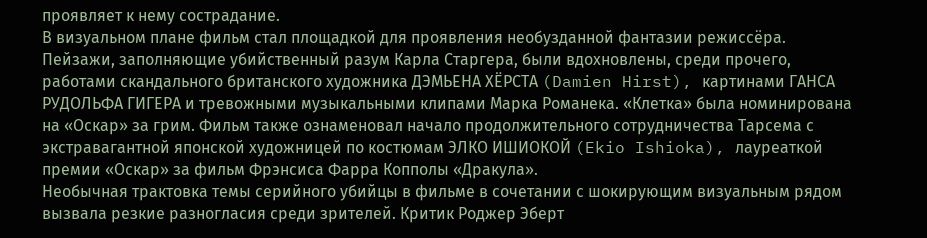проявляет к нему сострадание.
В визуальном плане фильм стал площадкой для проявления необузданной фантазии режиссёра. Пейзажи, заполняющие убийственный разум Карла Старгера, были вдохновлены, среди прочего, работами скандального британского художника ДЭМЬЕНА ХËРСТА (Damien Hirst), картинами ГАНСА РУДОЛЬФА ГИГЕРА и тревожными музыкальными клипами Марка Романека. «Клетка» была номинирована на «Оскар» за грим. Фильм также ознаменовал начало продолжительного сотрудничества Тарсема с экстравагантной японской художницей по костюмам ЭЛКО ИШИОКОЙ (Ekio Ishioka), лауреаткой премии «Оскар» за фильм Фрэнсиса Фарра Копполы «Дракула».
Необычная трактовка темы серийного убийцы в фильме в сочетании с шокирующим визуальным рядом вызвала резкие разногласия среди зрителей. Критик Роджер Эберт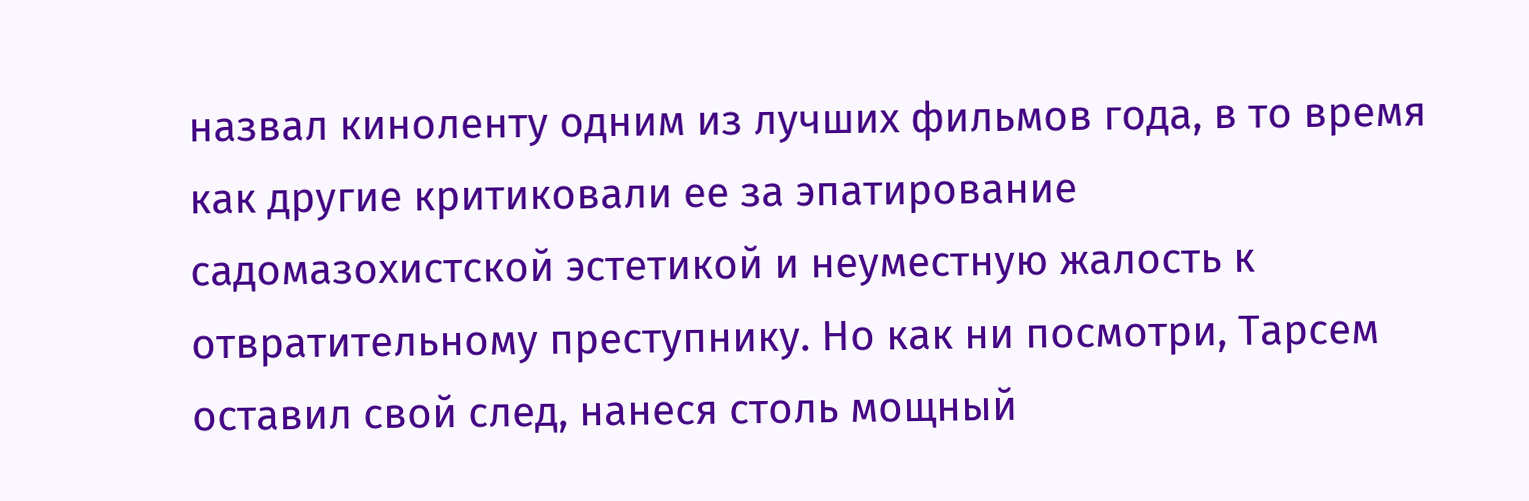назвал киноленту одним из лучших фильмов года, в то время как другие критиковали ее за эпатирование садомазохистской эстетикой и неуместную жалость к отвратительному преступнику. Но как ни посмотри, Тарсем оставил свой след, нанеся столь мощный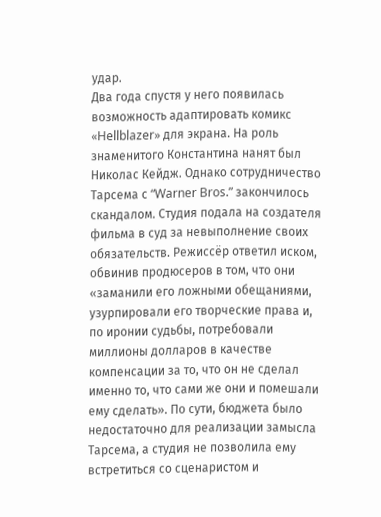удар.
Два года спустя у него появилась возможность адаптировать комикс «Hellblazer» для экрана. На роль знаменитого Константина нанят был Николас Кейдж. Однако сотрудничество Тарсема с “Warner Bros.” закончилось скандалом. Студия подала на создателя фильма в суд за невыполнение своих обязательств. Режиссёр ответил иском, обвинив продюсеров в том, что они «заманили его ложными обещаниями, узурпировали его творческие права и, по иронии судьбы, потребовали миллионы долларов в качестве компенсации за то, что он не сделал именно то, что сами же они и помешали ему сделать». По сути, бюджета было недостаточно для реализации замысла Тарсема, а студия не позволила ему встретиться со сценаристом и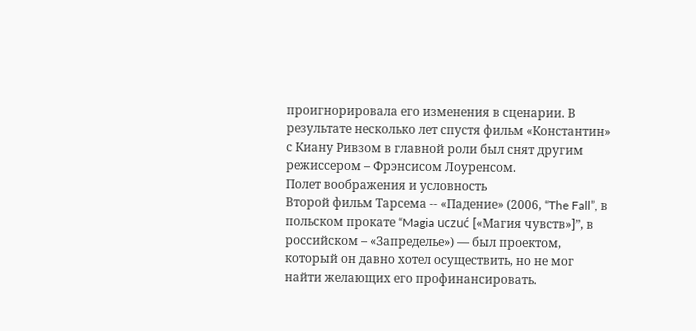проигнорировала его изменения в сценарии. В результате несколько лет спустя фильм «Константин» с Киану Ривзом в главной роли был снят другим режиссером – Фрэнсисом Лоуренсом.
Полет воображения и условность
Второй фильм Тарсема -- «Падение» (2006, “The Fall”, в польском прокате “Magia uczuć [«Магия чувств»]”, в российском – «Запределье») — был проектом, который он давно хотел осуществить, но не мог найти желающих его профинансировать.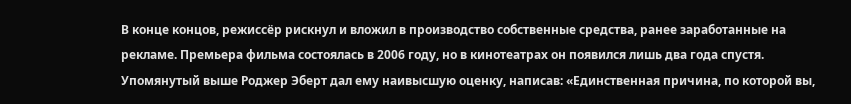В конце концов, режиссёр рискнул и вложил в производство собственные средства, ранее заработанные на рекламе. Премьера фильма состоялась в 2006 году, но в кинотеатрах он появился лишь два года спустя. Упомянутый выше Роджер Эберт дал ему наивысшую оценку, написав: «Единственная причина, по которой вы,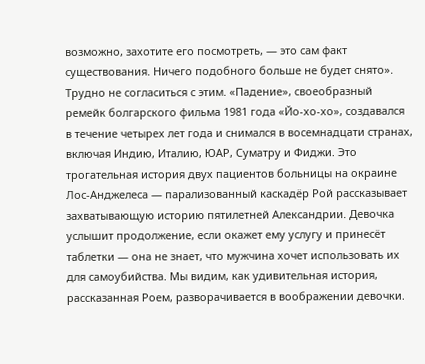возможно, захотите его посмотреть, — это сам факт существования. Ничего подобного больше не будет снято».
Трудно не согласиться с этим. «Падение», своеобразный ремейк болгарского фильма 1981 года «Йо-хо-хо», создавался в течение четырех лет года и снимался в восемнадцати странах, включая Индию, Италию, ЮАР, Суматру и Фиджи. Это трогательная история двух пациентов больницы на окраине Лос-Анджелеса — парализованный каскадёр Рой рассказывает захватывающую историю пятилетней Александрии. Девочка услышит продолжение, если окажет ему услугу и принесёт таблетки — она не знает, что мужчина хочет использовать их для самоубийства. Мы видим, как удивительная история, рассказанная Роем, разворачивается в воображении девочки.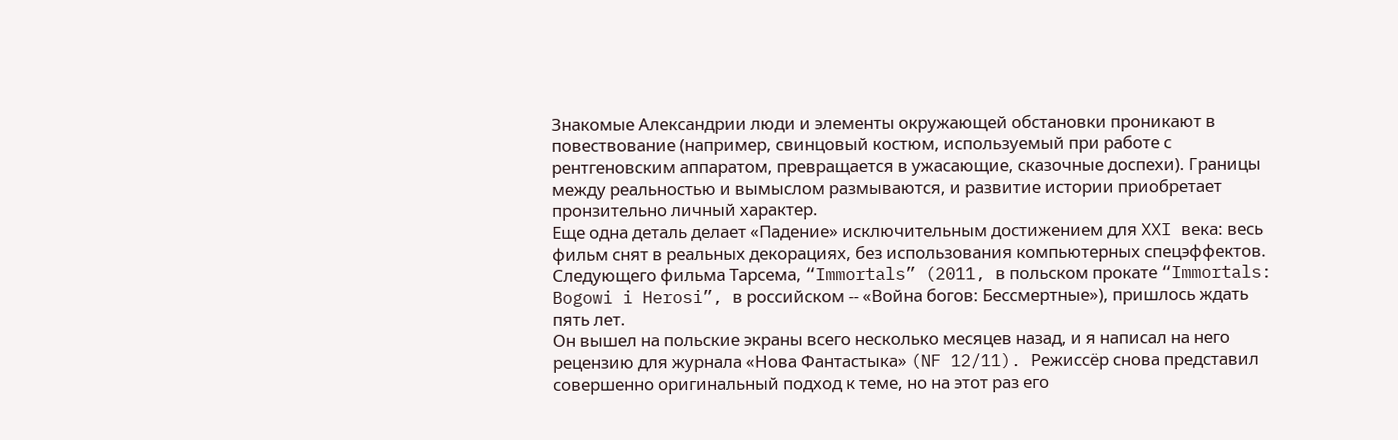Знакомые Александрии люди и элементы окружающей обстановки проникают в повествование (например, свинцовый костюм, используемый при работе с рентгеновским аппаратом, превращается в ужасающие, сказочные доспехи). Границы между реальностью и вымыслом размываются, и развитие истории приобретает пронзительно личный характер.
Еще одна деталь делает «Падение» исключительным достижением для XXI века: весь фильм снят в реальных декорациях, без использования компьютерных спецэффектов.
Следующего фильма Тарсема, “Immortals” (2011, в польском прокате “Immortals: Bogowi i Herosi”, в российском -- «Война богов: Бессмертные»), пришлось ждать пять лет.
Он вышел на польские экраны всего несколько месяцев назад, и я написал на него рецензию для журнала «Нова Фантастыка» (NF 12/11). Режиссёр снова представил совершенно оригинальный подход к теме, но на этот раз его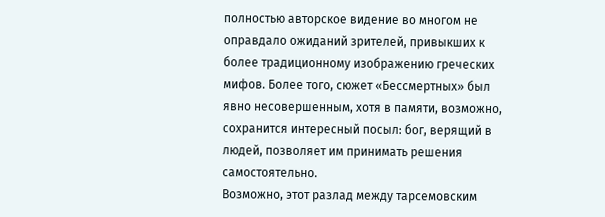полностью авторское видение во многом не оправдало ожиданий зрителей, привыкших к более традиционному изображению греческих мифов. Более того, сюжет «Бессмертных» был явно несовершенным, хотя в памяти, возможно, сохранится интересный посыл: бог, верящий в людей, позволяет им принимать решения самостоятельно.
Возможно, этот разлад между тарсемовским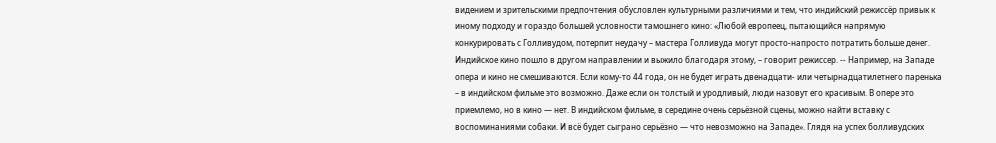видением и зрительскими предпочтения обусловлен культурными различиями и тем, что индийский режиссёр привык к иному подходу и гораздо большей условности тамошнего кино: «Любой европеец, пытающийся напрямую конкурировать с Голливудом, потерпит неудачу – мастера Голливуда могут просто-напросто потратить больше денег. Индийское кино пошло в другом направлении и выжило благодаря этому, – говорит режиссер. -- Например, на Западе опера и кино не смешиваются. Если кому-то 44 года, он не будет играть двенадцати- или четырнадцатилетнего паренька – в индийском фильме это возможно. Даже если он толстый и уродливый, люди назовут его красивым. В опере это приемлемо, но в кино — нет. В индийском фильме, в середине очень серьёзной сцены, можно найти вставку с воспоминаниями собаки. И всё будет сыграно серьёзно — что невозможно на Западе». Глядя на успех болливудских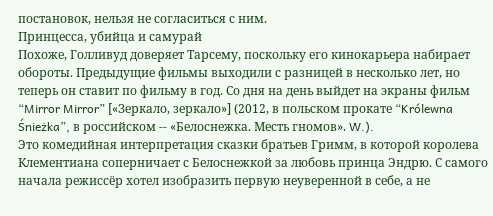постановок, нельзя не согласиться с ним.
Принцесса, убийца и самурай
Похоже, Голливуд доверяет Тарсему, поскольку его кинокарьера набирает обороты. Предыдущие фильмы выходили с разницей в несколько лет, но теперь он ставит по фильму в год. Со дня на день выйдет на экраны фильм “Mirror Mirror” [«Зеркало, зеркало»] (2012, в польском прокате “Królewna Śnieżka”, в российском -- «Белоснежка. Месть гномов». W.).
Это комедийная интерпретация сказки братьев Гримм, в которой королева Клементиана соперничает с Белоснежкой за любовь принца Эндрю. С самого начала режиссёр хотел изобразить первую неуверенной в себе, а не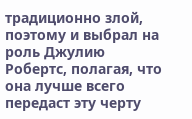традиционно злой, поэтому и выбрал на роль Джулию Робертс, полагая, что она лучше всего передаст эту черту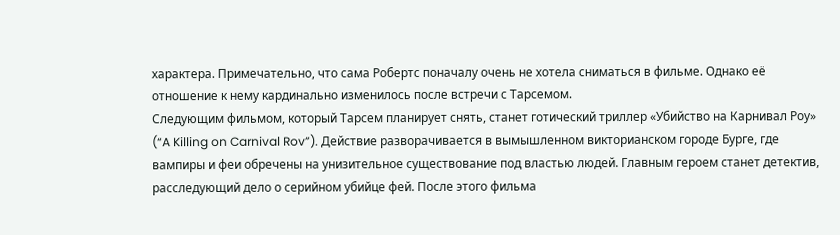характера. Примечательно, что сама Робертс поначалу очень не хотела сниматься в фильме. Однако её отношение к нему кардинально изменилось после встречи с Тарсемом.
Следующим фильмом, который Тарсем планирует снять, станет готический триллер «Убийство на Карнивал Роу» (“A Killing on Carnival Rov”). Действие разворачивается в вымышленном викторианском городе Бурге, где вампиры и феи обречены на унизительное существование под властью людей. Главным героем станет детектив, расследующий дело о серийном убийце фей. После этого фильма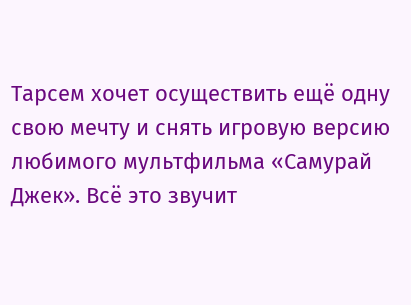Тарсем хочет осуществить ещё одну свою мечту и снять игровую версию любимого мультфильма «Самурай Джек». Всё это звучит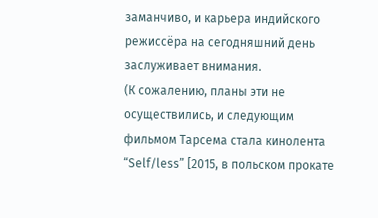заманчиво, и карьера индийского режиссёра на сегодняшний день заслуживает внимания.
(К сожалению, планы эти не осуществились, и следующим фильмом Тарсема стала кинолента “Self/less” [2015, в польском прокате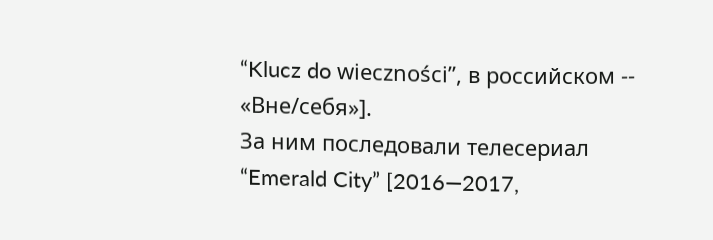“Klucz do wieczności”, в российском -- «Вне/себя»].
За ним последовали телесериал “Emerald City” [2016—2017,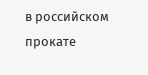в российском прокате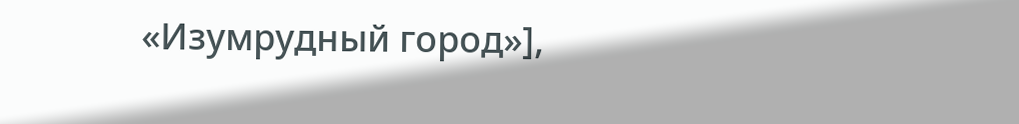«Изумрудный город»],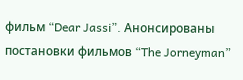фильм “Dear Jassi”. Анонсированы постановки фильмов “The Jorneyman”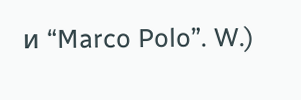и “Marco Polo”. W.)